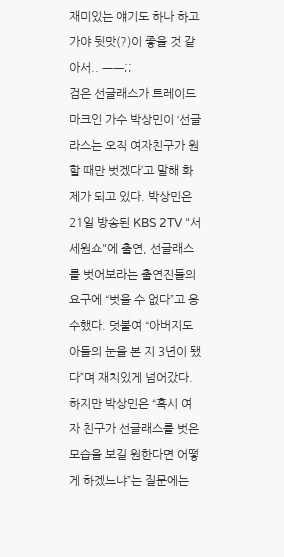재미있는 얘기도 하나 하고 가야 뒷맛(?)이 좋을 것 같아서.. ㅡㅡ;;
검은 선글래스가 트레이드 마크인 가수 박상민이 ‘선글라스는 오직 여자친구가 원할 때만 벗겠다’고 말해 화제가 되고 있다. 박상민은 21일 방송된 KBS 2TV "서세원쇼"에 출연, 선글래스를 벗어보라는 출연진들의 요구에 “벗을 수 없다”고 응수했다. 덧붙여 “아버지도아들의 눈을 본 지 3년이 됐다”며 재치있게 넘어갔다. 하지만 박상민은 “혹시 여자 친구가 선글래스를 벗은 모습을 보길 원한다면 어떻게 하겠느냐”는 질문에는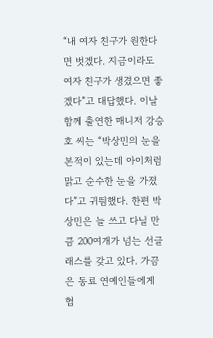“내 여자 친구가 원한다면 벗겠다. 지금이라도 여자 친구가 생겼으면 좋겠다”고 대답했다. 이날 함께 출연한 매니저 강승호 씨는 “박상민의 눈을 본적이 있는데 아이처럼 맑고 순수한 눈을 가졌다”고 귀띔했다. 한편 박상민은 늘 쓰고 다닐 만큼 200여개가 넘는 선글래스를 갖고 있다. 가끔은 동료 연예인들에게 협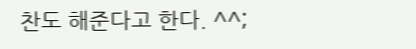찬도 해준다고 한다. ^^;